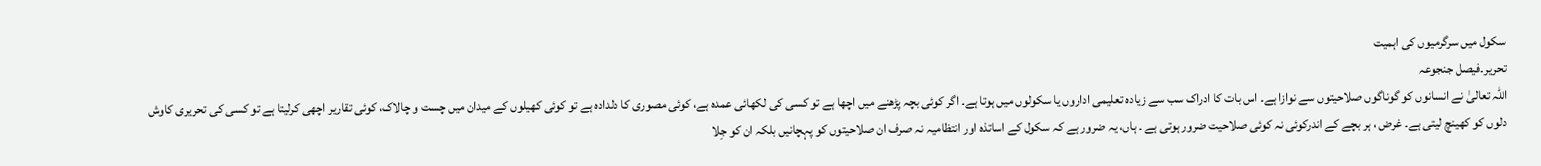سکول میں سرگرمیوں کی اہمیت
تحریر۔فیصل جنجوعہ
اللہ تعالیٰ نے انسانوں کو گوناگوں صلاحیتوں سے نوازا ہے۔ اس بات کا ادراک سب سے زیادہ تعلیمی اداروں یا سکولوں میں ہوتا ہے۔ اگر کوئی بچہ پڑھنے میں اچھا ہے تو کسی کی لکھائی عمدہ ہے، کوئی مصوری کا دلدادہ ہے تو کوئی کھیلوں کے میدان میں چست و چالاک، کوئی تقاریر اچھی کرلیتا ہے تو کسی کی تحریری کاوش دلوں کو کھینچ لیتی ہے۔ غرض ، ہر بچے کے اندرکوئی نہ کوئی صلاحیت ضرور ہوتی ہے ۔ ہاں، یہ ضرور ہے کہ سکول کے اساتذہ اور انتظامیہ نہ صرف ان صلاحیتوں کو پہچانیں بلکہ ان کو جِلا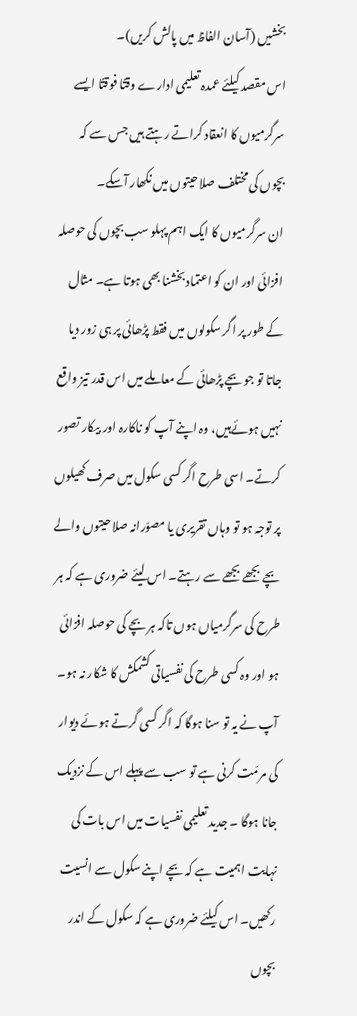بخشیں (آسان الفاظ میں پالش کریں)۔
اس مقصد کیلئے عمدہ تعلیمی ادارے وقتًا فوقتًا ایسے سرگرمیوں کا انعقاد کراتے رہتے ہیں جس سے کہ بچوں کی مختلف صلاحیتوں میں نکھار آسکے۔
ان سرگرمیوں کا ایک اہم پہلو سب بچوں کی حوصلہ افزائی اور ان کو اعتماد بخشنا بھی ہوتا ہے۔ مثال کے طور پر اگر سکولوں میں فقط پڑھائی پر ہی زور دیا جاتا تو جو بچے پڑھائی کے معاملے میں اس قدر تیز واقع نہیں ہوئےہیں، وہ اپنے آپ کو ناکارہ اور بیکار تصور کرتے۔ اسی طرح اگر کسی سکول میں صرف کھیلوں پر توجہ ہو تو وہاں تقریری یا مصوّرانہ صلاحیتوں والے بچے بجھے بجھے سے رہتے۔ اس لیئے ضروری ہے کہ ہر طرح کی سرگرمیاں ہوں تاکہ ہر بچے کی حوصلہ افزائی ہو اور وہ کسی طرح کی نفسیاتی کشمکش کا شکار نہ ہو۔
آپ نے یہ تو سنا ہوگا کہ اگر کسی گرتے ہوئے دیوار کی مرمّت کرنی ہے تو سب سے پہلے اس کے نزدیک جانا ہوگا ۔ جدید تعلیمی نفسیات میں اس بات کی نہایت اہمیت ہے کہ بچے اپنے سکول سے انسیت رکھیں۔ اس کیلئے ضروری ہے کہ سکول کے اندر بچوں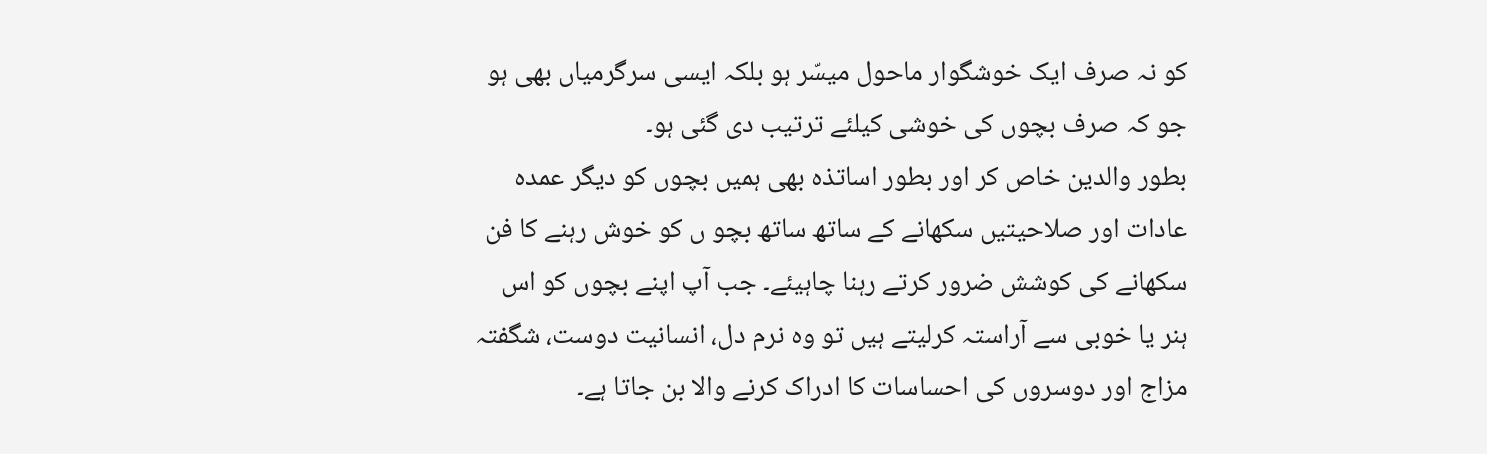کو نہ صرف ایک خوشگوار ماحول میسّر ہو بلکہ ایسی سرگرمیاں بھی ہو جو کہ صرف بچوں کی خوشی کیلئے ترتیب دی گئی ہو۔
بطور والدین خاص کر اور بطور اساتذہ بھی ہمیں بچوں کو دیگر عمدہ عادات اور صلاحیتیں سکھانے کے ساتھ ساتھ بچو ں کو خوش رہنے کا فن سکھانے کی کوشش ضرور کرتے رہنا چاہیئے۔ جب آپ اپنے بچوں کو اس ہنر یا خوبی سے آراستہ کرلیتے ہیں تو وہ نرم دل، انسانیت دوست، شگفتہ مزاج اور دوسروں کی احساسات کا ادراک کرنے والا بن جاتا ہے۔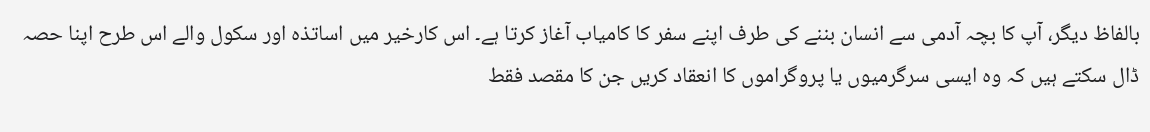بالفاظ دیگر، آپ کا بچہ آدمی سے انسان بننے کی طرف اپنے سفر کا کامیاب آغاز کرتا ہے۔ اس کارخیر میں اساتذہ اور سکول والے اس طرح اپنا حصہ ڈال سکتے ہیں کہ وہ ایسی سرگرمیوں یا پروگراموں کا انعقاد کریں جن کا مقصد فقط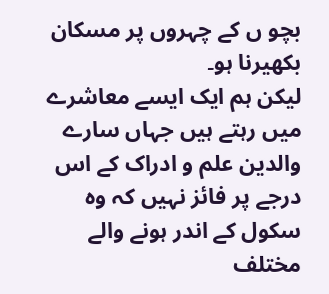بچو ں کے چہروں پر مسکان بکھیرنا ہو۔
لیکن ہم ایک ایسے معاشرے میں رہتے ہیں جہاں سارے والدین علم و ادراک کے اس درجے پر فائز نہیں کہ وہ سکول کے اندر ہونے والے مختلف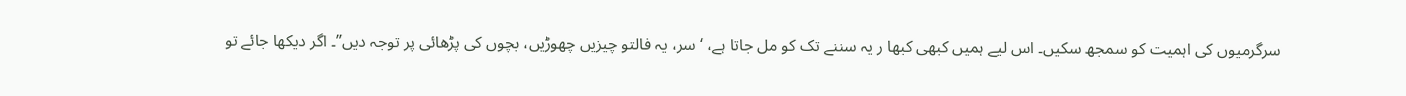سرگرمیوں کی اہمیت کو سمجھ سکیں۔ اس لیے ہمیں کبھی کبھا ر یہ سننے تک کو مل جاتا ہے، ‘سر، یہ فالتو چیزیں چھوڑیں، بچوں کی پڑھائی پر توجہ دیں”۔ اگر دیکھا جائے تو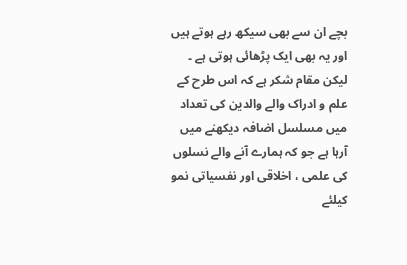بچے ان سے بھی سیکھ رہے ہوتے ہیں اور یہ بھی ایک پڑھائی ہوتی ہے ۔ لیکن مقام شکر ہے کہ اس طرح کے علم و ادراک والے والدین کی تعداد میں مسلسل اضافہ دیکھنے میں آرہا ہے جو کہ ہمارے آنے والے نسلوں کی علمی ، اخلاقی اور نفسیاتی نمو کیلئے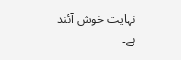نہایت خوش آئند ہے۔